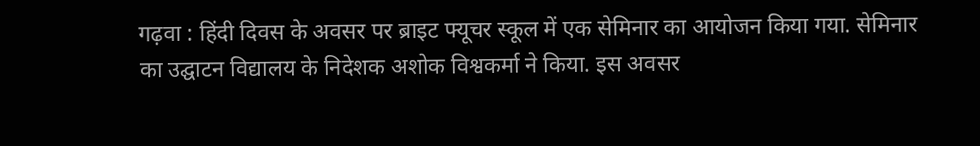गढ़वा : हिंदी दिवस के अवसर पर ब्राइट फ्यूचर स्कूल में एक सेमिनार का आयोजन किया गया. सेमिनार का उद्घाटन विद्यालय के निदेशक अशोक विश्वकर्मा ने किया. इस अवसर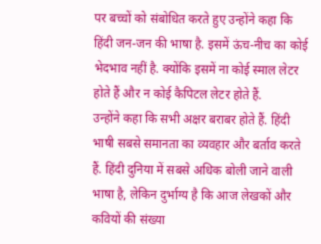पर बच्चों को संबोधित करते हुए उन्होंने कहा कि हिंदी जन-जन की भाषा है. इसमें ऊंच-नीच का कोई भेदभाव नहीं है. क्योंकि इसमें ना कोई स्माल लेटर होते हैं और न कोई कैपिटल लेटर होते हैं.
उन्होंने कहा कि सभी अक्षर बराबर होते हैं. हिंदी भाषी सबसे समानता का व्यवहार और बर्ताव करते हैं. हिंदी दुनिया में सबसे अधिक बोली जाने वाली भाषा है, लेकिन दुर्भाग्य है कि आज लेखकों और कवियों की संख्या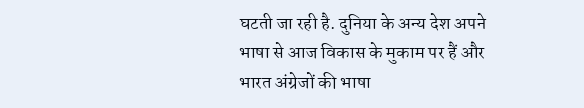घटती जा रही है. दुनिया के अन्य देश अपने भाषा से आज विकास के मुकाम पर हैं और भारत अंग्रेजों की भाषा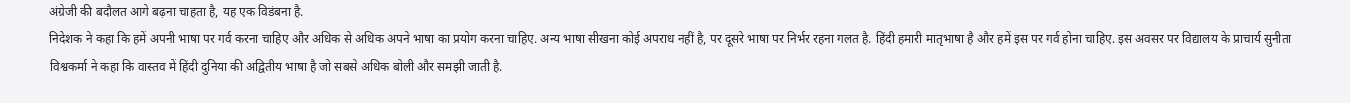अंग्रेजी की बदौलत आगे बढ़ना चाहता है, यह एक विडंबना है.
निदेशक ने कहा कि हमें अपनी भाषा पर गर्व करना चाहिए और अधिक से अधिक अपने भाषा का प्रयोग करना चाहिए. अन्य भाषा सीखना कोई अपराध नहीं है, पर दूसरे भाषा पर निर्भर रहना गलत है. हिंदी हमारी मातृभाषा है और हमें इस पर गर्व होना चाहिए. इस अवसर पर विद्यालय के प्राचार्य सुनीता विश्वकर्मा ने कहा कि वास्तव में हिंदी दुनिया की अद्वितीय भाषा है जो सबसे अधिक बोली और समझी जाती है.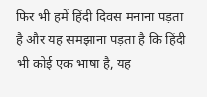फिर भी हमें हिंदी दिवस मनाना पड़ता है और यह समझाना पड़ता है कि हिंदी भी कोई एक भाषा है, यह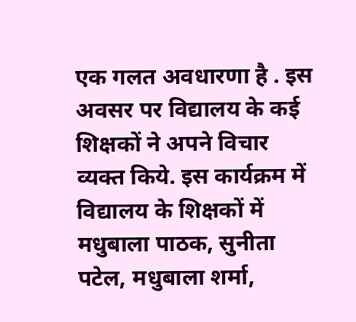एक गलत अवधारणा है . इस अवसर पर विद्यालय के कई शिक्षकों ने अपने विचार व्यक्त किये. इस कार्यक्रम में विद्यालय के शिक्षकों में मधुबाला पाठक, सुनीता पटेल, मधुबाला शर्मा,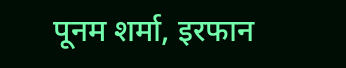पूनम शर्मा, इरफान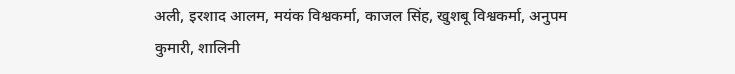अली, इरशाद आलम, मयंक विश्वकर्मा, काजल सिंह, खुशबू विश्वकर्मा, अनुपम कुमारी, शालिनी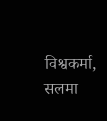विश्वकर्मा, सलमा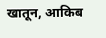खातून, आकिब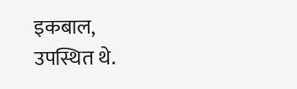इकबाल, उपस्थित थे.